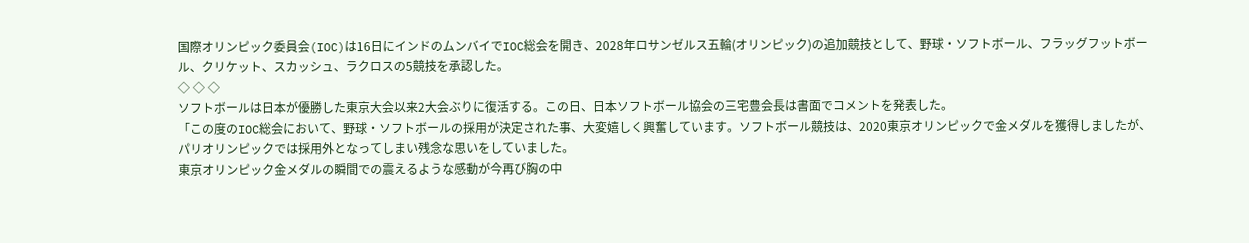国際オリンピック委員会(IOC)は16日にインドのムンバイでIOC総会を開き、2028年ロサンゼルス五輪(オリンピック)の追加競技として、野球・ソフトボール、フラッグフットボール、クリケット、スカッシュ、ラクロスの5競技を承認した。
◇ ◇ ◇
ソフトボールは日本が優勝した東京大会以来2大会ぶりに復活する。この日、日本ソフトボール協会の三宅豊会長は書面でコメントを発表した。
「この度のIOC総会において、野球・ソフトボールの採用が決定された事、大変嬉しく興奮しています。ソフトボール競技は、2020東京オリンピックで金メダルを獲得しましたが、パリオリンピックでは採用外となってしまい残念な思いをしていました。
東京オリンピック金メダルの瞬間での震えるような感動が今再び胸の中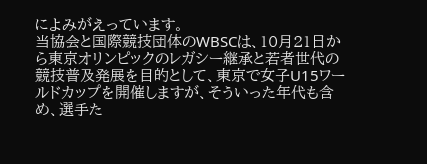によみがえっています。
当協会と国際競技団体のWBSCは、10月21日から東京オリンピックのレガシー継承と若者世代の競技普及発展を目的として、東京で女子U15ワールドカップを開催しますが、そういった年代も含め、選手た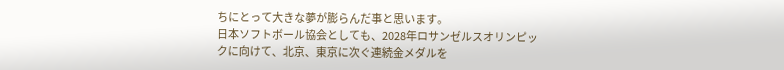ちにとって大きな夢が膨らんだ事と思います。
日本ソフトボール協会としても、2028年ロサンゼルスオリンピックに向けて、北京、東京に次ぐ連続金メダルを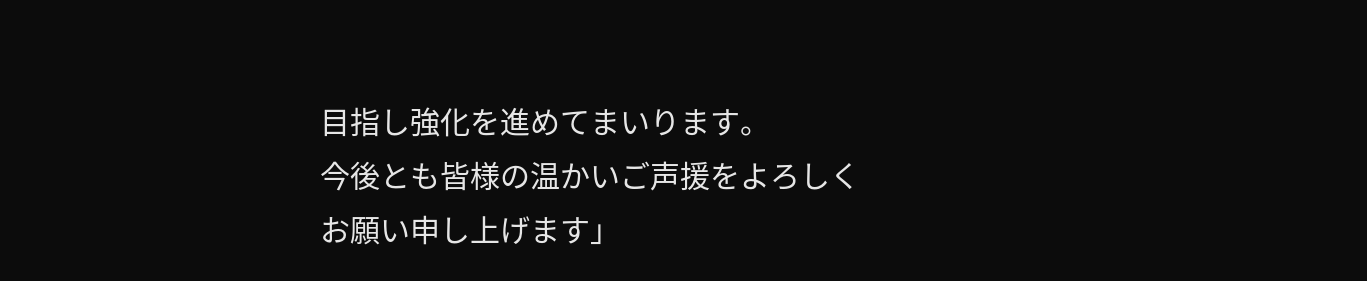目指し強化を進めてまいります。
今後とも皆様の温かいご声援をよろしくお願い申し上げます」